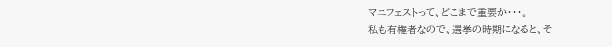マニフェストって、どこまで重要か・・・。
私も有権者なので、選挙の時期になると、そ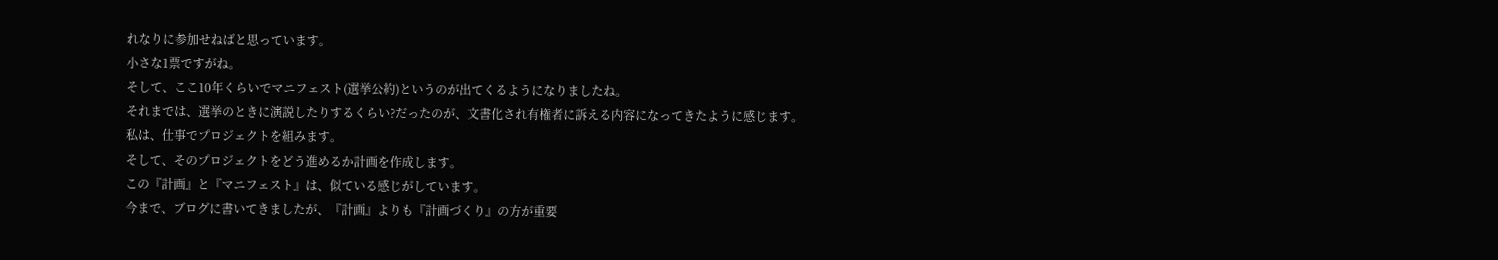れなりに参加せねばと思っています。
小さな1票ですがね。
そして、ここ10年くらいでマニフェスト(選挙公約)というのが出てくるようになりましたね。
それまでは、選挙のときに演説したりするくらい?だったのが、文書化され有権者に訴える内容になってきたように感じます。
私は、仕事でプロジェクトを組みます。
そして、そのプロジェクトをどう進めるか計画を作成します。
この『計画』と『マニフェスト』は、似ている感じがしています。
今まで、ブログに書いてきましたが、『計画』よりも『計画づくり』の方が重要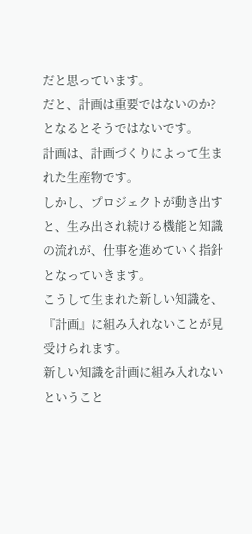だと思っています。
だと、計画は重要ではないのか?となるとそうではないです。
計画は、計画づくりによって生まれた生産物です。
しかし、プロジェクトが動き出すと、生み出され続ける機能と知識の流れが、仕事を進めていく指針となっていきます。
こうして生まれた新しい知識を、『計画』に組み入れないことが見受けられます。
新しい知識を計画に組み入れないということ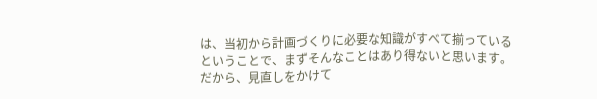は、当初から計画づくりに必要な知識がすべて揃っているということで、まずそんなことはあり得ないと思います。
だから、見直しをかけて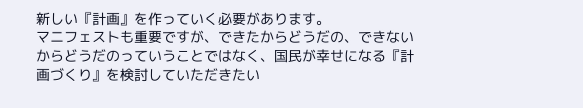新しい『計画』を作っていく必要があります。
マニフェストも重要ですが、できたからどうだの、できないからどうだのっていうことではなく、国民が幸せになる『計画づくり』を検討していただきたい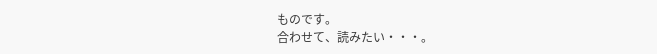ものです。
合わせて、読みたい・・・。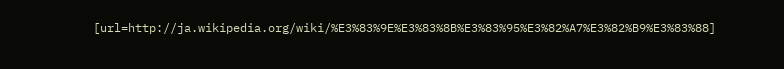[url=http://ja.wikipedia.org/wiki/%E3%83%9E%E3%83%8B%E3%83%95%E3%82%A7%E3%82%B9%E3%83%88]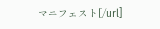マニフェスト[/url]